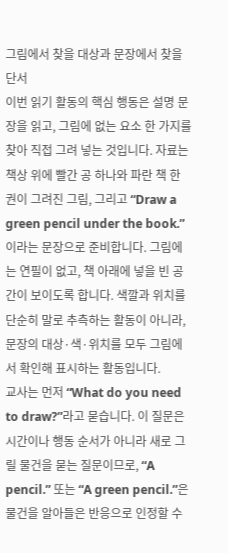그림에서 찾을 대상과 문장에서 찾을 단서
이번 읽기 활동의 핵심 행동은 설명 문장을 읽고, 그림에 없는 요소 한 가지를 찾아 직접 그려 넣는 것입니다. 자료는 책상 위에 빨간 공 하나와 파란 책 한 권이 그려진 그림, 그리고 “Draw a green pencil under the book.”이라는 문장으로 준비합니다. 그림에는 연필이 없고, 책 아래에 넣을 빈 공간이 보이도록 합니다. 색깔과 위치를 단순히 말로 추측하는 활동이 아니라, 문장의 대상·색·위치를 모두 그림에서 확인해 표시하는 활동입니다.
교사는 먼저 “What do you need to draw?”라고 묻습니다. 이 질문은 시간이나 행동 순서가 아니라 새로 그릴 물건을 묻는 질문이므로, “A pencil.” 또는 “A green pencil.”은 물건을 알아들은 반응으로 인정할 수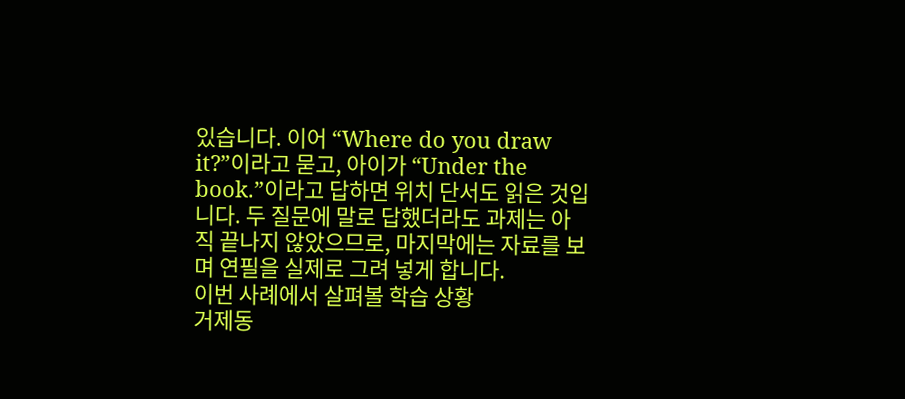있습니다. 이어 “Where do you draw it?”이라고 묻고, 아이가 “Under the book.”이라고 답하면 위치 단서도 읽은 것입니다. 두 질문에 말로 답했더라도 과제는 아직 끝나지 않았으므로, 마지막에는 자료를 보며 연필을 실제로 그려 넣게 합니다.
이번 사례에서 살펴볼 학습 상황
거제동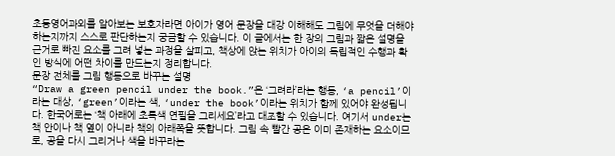초등영어과외를 알아보는 보호자라면 아이가 영어 문장을 대강 이해해도 그림에 무엇을 더해야 하는지까지 스스로 판단하는지 궁금할 수 있습니다. 이 글에서는 한 장의 그림과 짧은 설명을 근거로 빠진 요소를 그려 넣는 과정을 살피고, 책상에 앉는 위치가 아이의 독립적인 수행과 확인 방식에 어떤 차이를 만드는지 정리합니다.
문장 전체를 그림 행동으로 바꾸는 설명
“Draw a green pencil under the book.”은 ‘그려라’라는 행동, ‘a pencil’이라는 대상, ‘green’이라는 색, ‘under the book’이라는 위치가 함께 있어야 완성됩니다. 한국어로는 ‘책 아래에 초록색 연필을 그리세요’라고 대조할 수 있습니다. 여기서 under는 책 안이나 책 옆이 아니라 책의 아래쪽을 뜻합니다. 그림 속 빨간 공은 이미 존재하는 요소이므로, 공을 다시 그리거나 색을 바꾸라는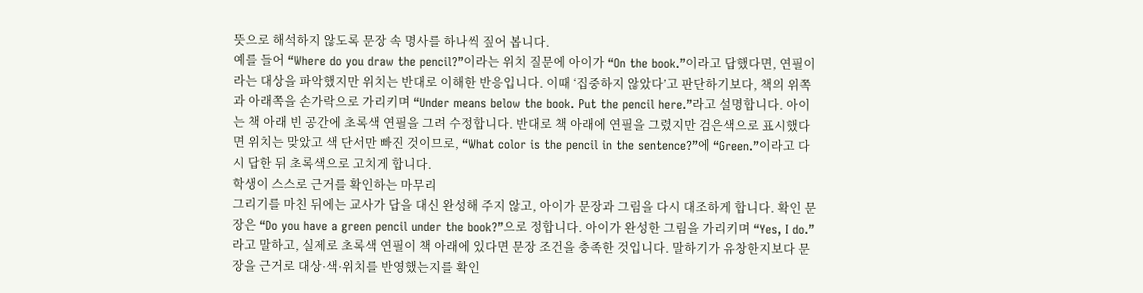뜻으로 해석하지 않도록 문장 속 명사를 하나씩 짚어 봅니다.
예를 들어 “Where do you draw the pencil?”이라는 위치 질문에 아이가 “On the book.”이라고 답했다면, 연필이라는 대상을 파악했지만 위치는 반대로 이해한 반응입니다. 이때 ‘집중하지 않았다’고 판단하기보다, 책의 위쪽과 아래쪽을 손가락으로 가리키며 “Under means below the book. Put the pencil here.”라고 설명합니다. 아이는 책 아래 빈 공간에 초록색 연필을 그려 수정합니다. 반대로 책 아래에 연필을 그렸지만 검은색으로 표시했다면 위치는 맞았고 색 단서만 빠진 것이므로, “What color is the pencil in the sentence?”에 “Green.”이라고 다시 답한 뒤 초록색으로 고치게 합니다.
학생이 스스로 근거를 확인하는 마무리
그리기를 마친 뒤에는 교사가 답을 대신 완성해 주지 않고, 아이가 문장과 그림을 다시 대조하게 합니다. 확인 문장은 “Do you have a green pencil under the book?”으로 정합니다. 아이가 완성한 그림을 가리키며 “Yes, I do.”라고 말하고, 실제로 초록색 연필이 책 아래에 있다면 문장 조건을 충족한 것입니다. 말하기가 유창한지보다 문장을 근거로 대상·색·위치를 반영했는지를 확인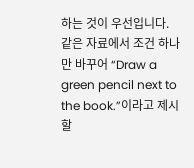하는 것이 우선입니다.
같은 자료에서 조건 하나만 바꾸어 “Draw a green pencil next to the book.”이라고 제시할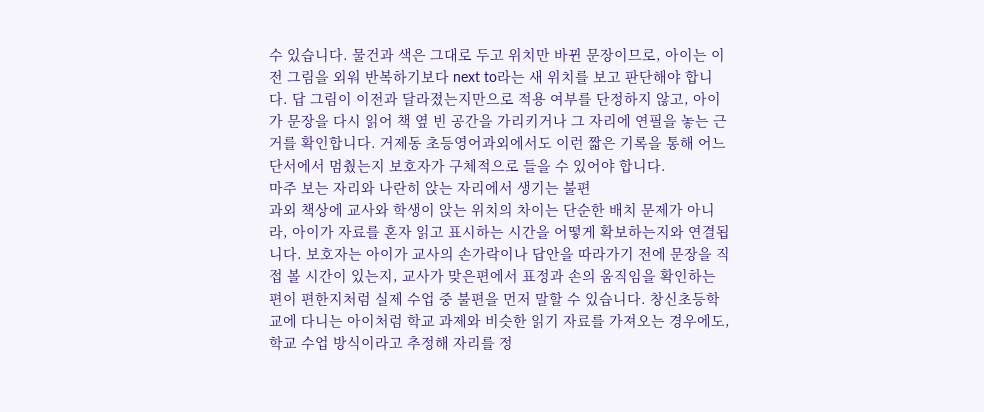수 있습니다. 물건과 색은 그대로 두고 위치만 바뀐 문장이므로, 아이는 이전 그림을 외워 반복하기보다 next to라는 새 위치를 보고 판단해야 합니다. 답 그림이 이전과 달라졌는지만으로 적용 여부를 단정하지 않고, 아이가 문장을 다시 읽어 책 옆 빈 공간을 가리키거나 그 자리에 연필을 놓는 근거를 확인합니다. 거제동 초등영어과외에서도 이런 짧은 기록을 통해 어느 단서에서 멈췄는지 보호자가 구체적으로 들을 수 있어야 합니다.
마주 보는 자리와 나란히 앉는 자리에서 생기는 불편
과외 책상에 교사와 학생이 앉는 위치의 차이는 단순한 배치 문제가 아니라, 아이가 자료를 혼자 읽고 표시하는 시간을 어떻게 확보하는지와 연결됩니다. 보호자는 아이가 교사의 손가락이나 답안을 따라가기 전에 문장을 직접 볼 시간이 있는지, 교사가 맞은편에서 표정과 손의 움직임을 확인하는 편이 편한지처럼 실제 수업 중 불편을 먼저 말할 수 있습니다. 창신초등학교에 다니는 아이처럼 학교 과제와 비슷한 읽기 자료를 가져오는 경우에도, 학교 수업 방식이라고 추정해 자리를 정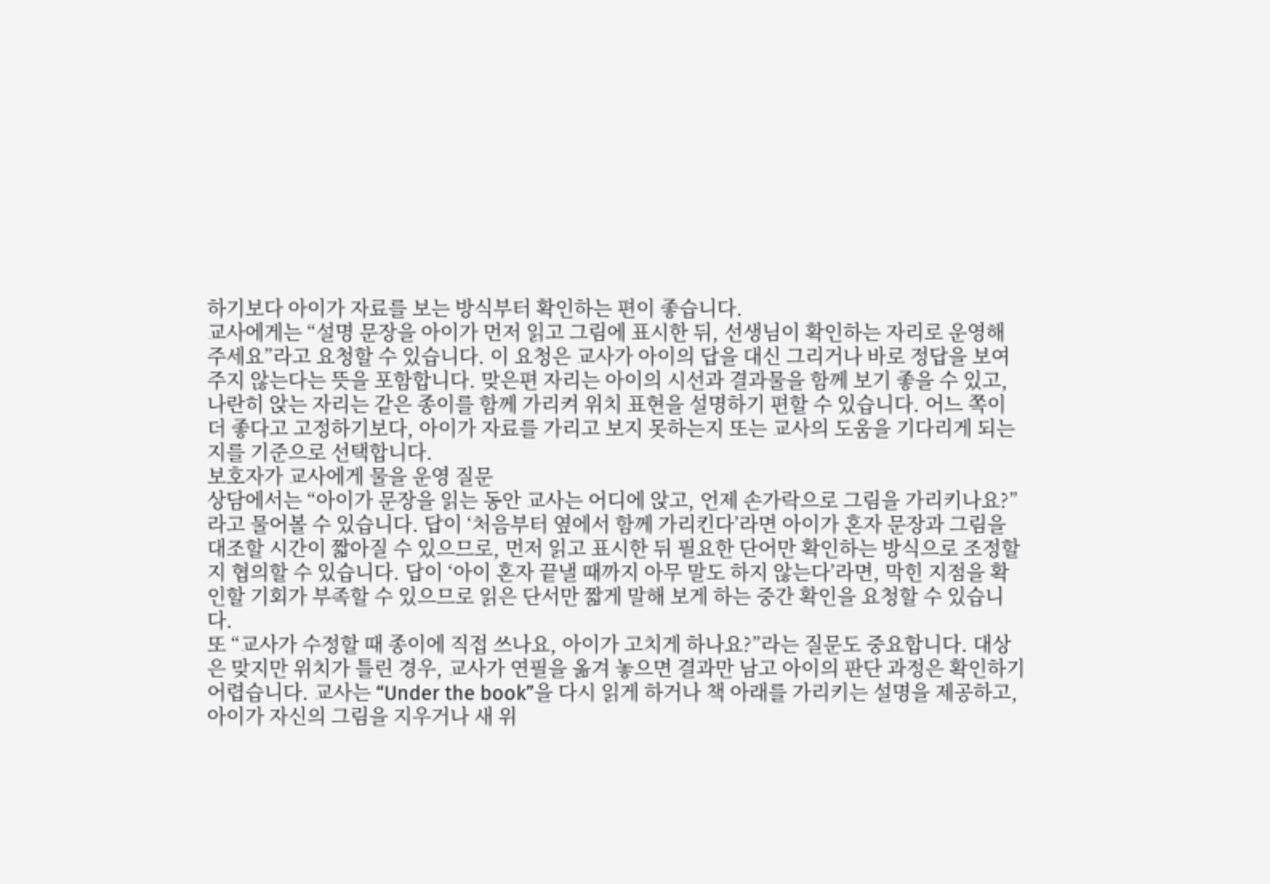하기보다 아이가 자료를 보는 방식부터 확인하는 편이 좋습니다.
교사에게는 “설명 문장을 아이가 먼저 읽고 그림에 표시한 뒤, 선생님이 확인하는 자리로 운영해 주세요”라고 요청할 수 있습니다. 이 요청은 교사가 아이의 답을 대신 그리거나 바로 정답을 보여 주지 않는다는 뜻을 포함합니다. 맞은편 자리는 아이의 시선과 결과물을 함께 보기 좋을 수 있고, 나란히 앉는 자리는 같은 종이를 함께 가리켜 위치 표현을 설명하기 편할 수 있습니다. 어느 쪽이 더 좋다고 고정하기보다, 아이가 자료를 가리고 보지 못하는지 또는 교사의 도움을 기다리게 되는지를 기준으로 선택합니다.
보호자가 교사에게 물을 운영 질문
상담에서는 “아이가 문장을 읽는 동안 교사는 어디에 앉고, 언제 손가락으로 그림을 가리키나요?”라고 물어볼 수 있습니다. 답이 ‘처음부터 옆에서 함께 가리킨다’라면 아이가 혼자 문장과 그림을 대조할 시간이 짧아질 수 있으므로, 먼저 읽고 표시한 뒤 필요한 단어만 확인하는 방식으로 조정할지 협의할 수 있습니다. 답이 ‘아이 혼자 끝낼 때까지 아무 말도 하지 않는다’라면, 막힌 지점을 확인할 기회가 부족할 수 있으므로 읽은 단서만 짧게 말해 보게 하는 중간 확인을 요청할 수 있습니다.
또 “교사가 수정할 때 종이에 직접 쓰나요, 아이가 고치게 하나요?”라는 질문도 중요합니다. 대상은 맞지만 위치가 틀린 경우, 교사가 연필을 옮겨 놓으면 결과만 남고 아이의 판단 과정은 확인하기 어렵습니다. 교사는 “Under the book”을 다시 읽게 하거나 책 아래를 가리키는 설명을 제공하고, 아이가 자신의 그림을 지우거나 새 위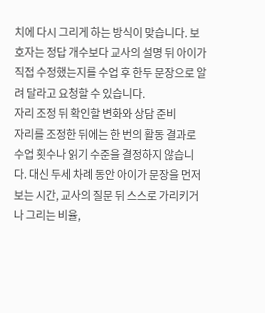치에 다시 그리게 하는 방식이 맞습니다. 보호자는 정답 개수보다 교사의 설명 뒤 아이가 직접 수정했는지를 수업 후 한두 문장으로 알려 달라고 요청할 수 있습니다.
자리 조정 뒤 확인할 변화와 상담 준비
자리를 조정한 뒤에는 한 번의 활동 결과로 수업 횟수나 읽기 수준을 결정하지 않습니다. 대신 두세 차례 동안 아이가 문장을 먼저 보는 시간, 교사의 질문 뒤 스스로 가리키거나 그리는 비율,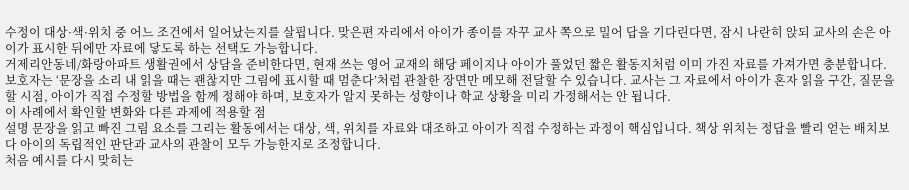수정이 대상·색·위치 중 어느 조건에서 일어났는지를 살핍니다. 맞은편 자리에서 아이가 종이를 자꾸 교사 쪽으로 밀어 답을 기다린다면, 잠시 나란히 앉되 교사의 손은 아이가 표시한 뒤에만 자료에 닿도록 하는 선택도 가능합니다.
거제리안동네/화랑아파트 생활권에서 상담을 준비한다면, 현재 쓰는 영어 교재의 해당 페이지나 아이가 풀었던 짧은 활동지처럼 이미 가진 자료를 가져가면 충분합니다. 보호자는 ‘문장을 소리 내 읽을 때는 괜찮지만 그림에 표시할 때 멈춘다’처럼 관찰한 장면만 메모해 전달할 수 있습니다. 교사는 그 자료에서 아이가 혼자 읽을 구간, 질문을 할 시점, 아이가 직접 수정할 방법을 함께 정해야 하며, 보호자가 알지 못하는 성향이나 학교 상황을 미리 가정해서는 안 됩니다.
이 사례에서 확인할 변화와 다른 과제에 적용할 점
설명 문장을 읽고 빠진 그림 요소를 그리는 활동에서는 대상, 색, 위치를 자료와 대조하고 아이가 직접 수정하는 과정이 핵심입니다. 책상 위치는 정답을 빨리 얻는 배치보다 아이의 독립적인 판단과 교사의 관찰이 모두 가능한지로 조정합니다.
처음 예시를 다시 맞히는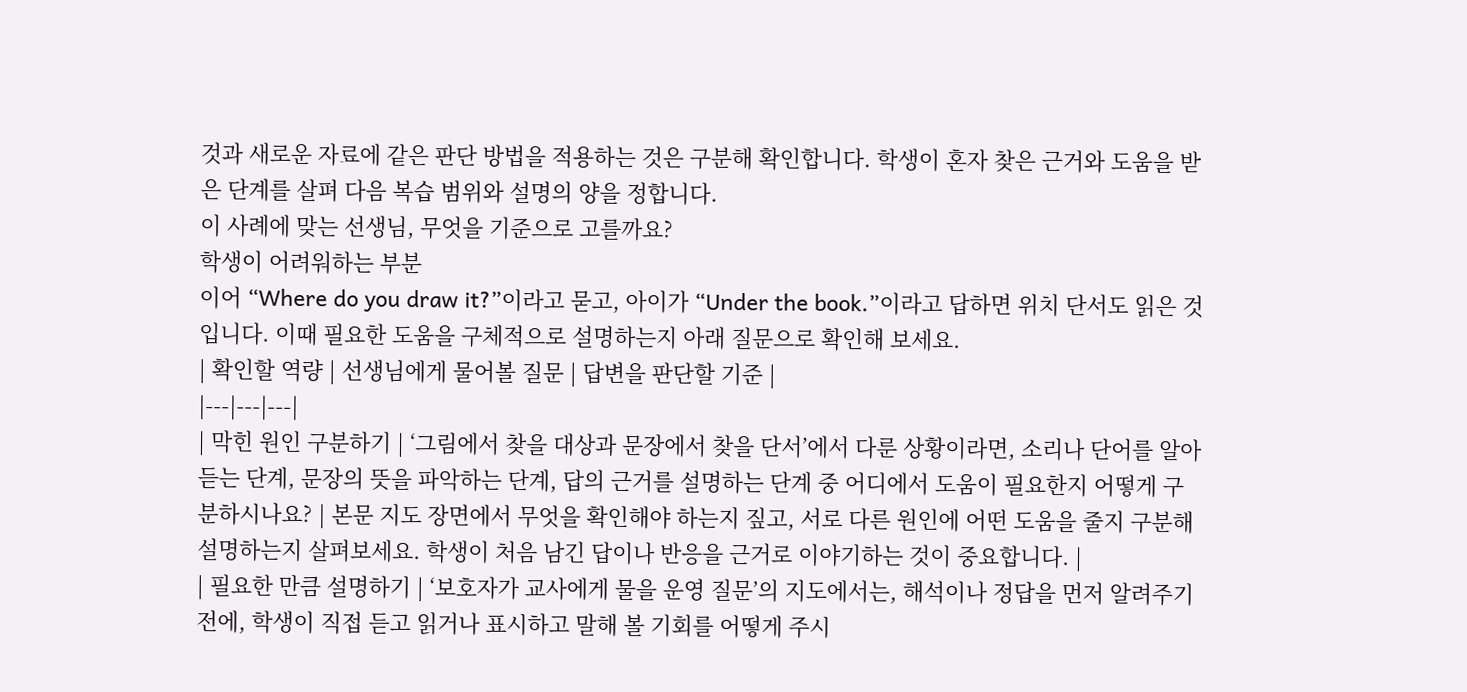것과 새로운 자료에 같은 판단 방법을 적용하는 것은 구분해 확인합니다. 학생이 혼자 찾은 근거와 도움을 받은 단계를 살펴 다음 복습 범위와 설명의 양을 정합니다.
이 사례에 맞는 선생님, 무엇을 기준으로 고를까요?
학생이 어려워하는 부분
이어 “Where do you draw it?”이라고 묻고, 아이가 “Under the book.”이라고 답하면 위치 단서도 읽은 것입니다. 이때 필요한 도움을 구체적으로 설명하는지 아래 질문으로 확인해 보세요.
| 확인할 역량 | 선생님에게 물어볼 질문 | 답변을 판단할 기준 |
|---|---|---|
| 막힌 원인 구분하기 | ‘그림에서 찾을 대상과 문장에서 찾을 단서’에서 다룬 상황이라면, 소리나 단어를 알아듣는 단계, 문장의 뜻을 파악하는 단계, 답의 근거를 설명하는 단계 중 어디에서 도움이 필요한지 어떻게 구분하시나요? | 본문 지도 장면에서 무엇을 확인해야 하는지 짚고, 서로 다른 원인에 어떤 도움을 줄지 구분해 설명하는지 살펴보세요. 학생이 처음 남긴 답이나 반응을 근거로 이야기하는 것이 중요합니다. |
| 필요한 만큼 설명하기 | ‘보호자가 교사에게 물을 운영 질문’의 지도에서는, 해석이나 정답을 먼저 알려주기 전에, 학생이 직접 듣고 읽거나 표시하고 말해 볼 기회를 어떻게 주시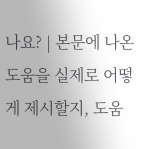나요? | 본문에 나온 도움을 실제로 어떻게 제시할지, 도움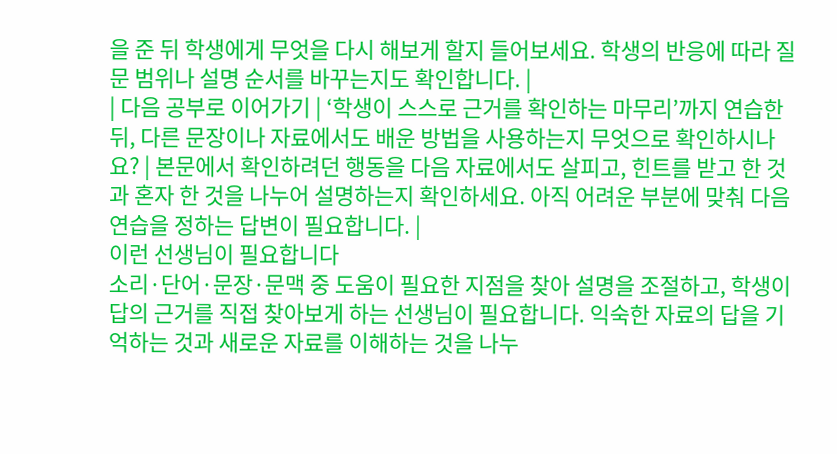을 준 뒤 학생에게 무엇을 다시 해보게 할지 들어보세요. 학생의 반응에 따라 질문 범위나 설명 순서를 바꾸는지도 확인합니다. |
| 다음 공부로 이어가기 | ‘학생이 스스로 근거를 확인하는 마무리’까지 연습한 뒤, 다른 문장이나 자료에서도 배운 방법을 사용하는지 무엇으로 확인하시나요? | 본문에서 확인하려던 행동을 다음 자료에서도 살피고, 힌트를 받고 한 것과 혼자 한 것을 나누어 설명하는지 확인하세요. 아직 어려운 부분에 맞춰 다음 연습을 정하는 답변이 필요합니다. |
이런 선생님이 필요합니다
소리·단어·문장·문맥 중 도움이 필요한 지점을 찾아 설명을 조절하고, 학생이 답의 근거를 직접 찾아보게 하는 선생님이 필요합니다. 익숙한 자료의 답을 기억하는 것과 새로운 자료를 이해하는 것을 나누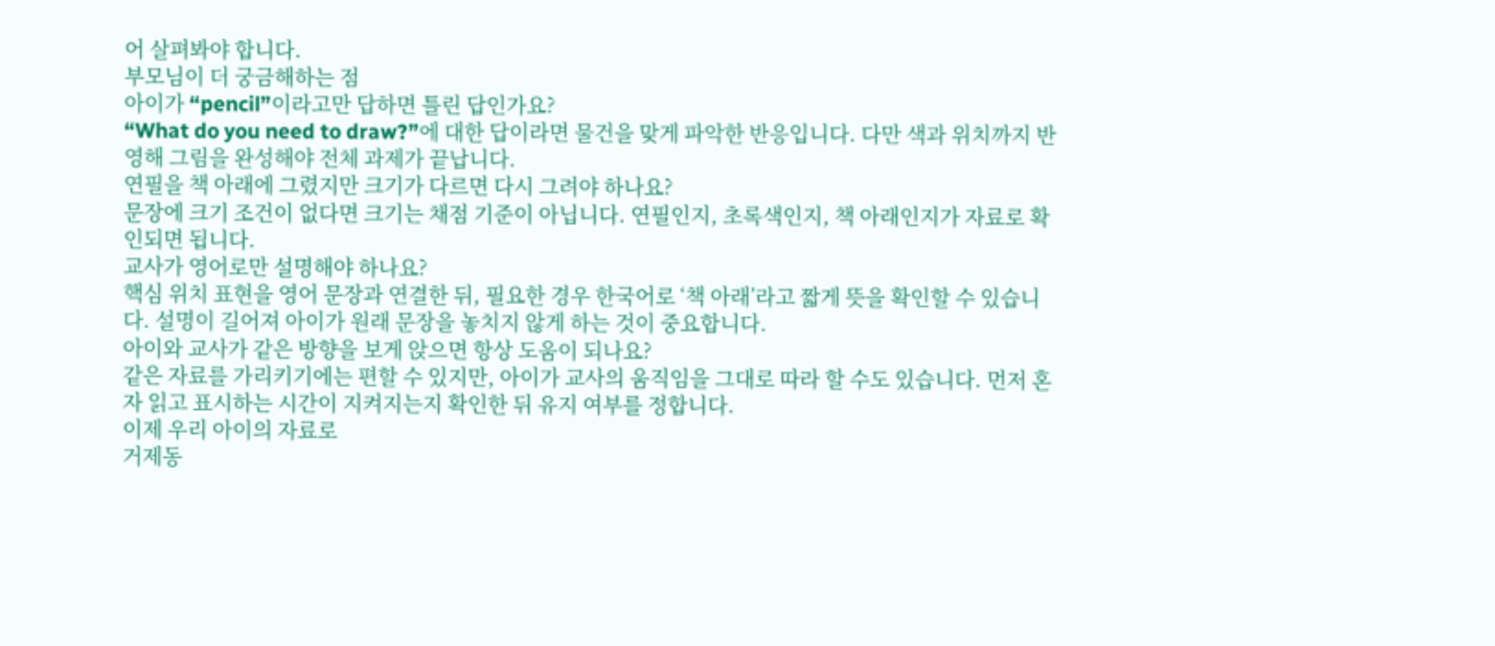어 살펴봐야 합니다.
부모님이 더 궁금해하는 점
아이가 “pencil”이라고만 답하면 틀린 답인가요?
“What do you need to draw?”에 대한 답이라면 물건을 맞게 파악한 반응입니다. 다만 색과 위치까지 반영해 그림을 완성해야 전체 과제가 끝납니다.
연필을 책 아래에 그렸지만 크기가 다르면 다시 그려야 하나요?
문장에 크기 조건이 없다면 크기는 채점 기준이 아닙니다. 연필인지, 초록색인지, 책 아래인지가 자료로 확인되면 됩니다.
교사가 영어로만 설명해야 하나요?
핵심 위치 표현을 영어 문장과 연결한 뒤, 필요한 경우 한국어로 ‘책 아래’라고 짧게 뜻을 확인할 수 있습니다. 설명이 길어져 아이가 원래 문장을 놓치지 않게 하는 것이 중요합니다.
아이와 교사가 같은 방향을 보게 앉으면 항상 도움이 되나요?
같은 자료를 가리키기에는 편할 수 있지만, 아이가 교사의 움직임을 그대로 따라 할 수도 있습니다. 먼저 혼자 읽고 표시하는 시간이 지켜지는지 확인한 뒤 유지 여부를 정합니다.
이제 우리 아이의 자료로
거제동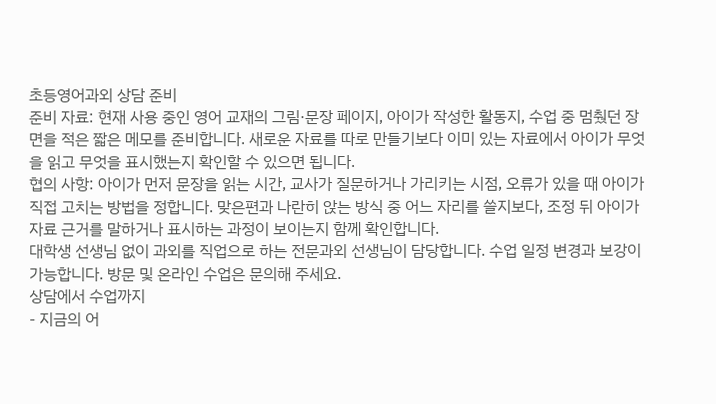초등영어과외 상담 준비
준비 자료: 현재 사용 중인 영어 교재의 그림·문장 페이지, 아이가 작성한 활동지, 수업 중 멈췄던 장면을 적은 짧은 메모를 준비합니다. 새로운 자료를 따로 만들기보다 이미 있는 자료에서 아이가 무엇을 읽고 무엇을 표시했는지 확인할 수 있으면 됩니다.
협의 사항: 아이가 먼저 문장을 읽는 시간, 교사가 질문하거나 가리키는 시점, 오류가 있을 때 아이가 직접 고치는 방법을 정합니다. 맞은편과 나란히 앉는 방식 중 어느 자리를 쓸지보다, 조정 뒤 아이가 자료 근거를 말하거나 표시하는 과정이 보이는지 함께 확인합니다.
대학생 선생님 없이 과외를 직업으로 하는 전문과외 선생님이 담당합니다. 수업 일정 변경과 보강이 가능합니다. 방문 및 온라인 수업은 문의해 주세요.
상담에서 수업까지
- 지금의 어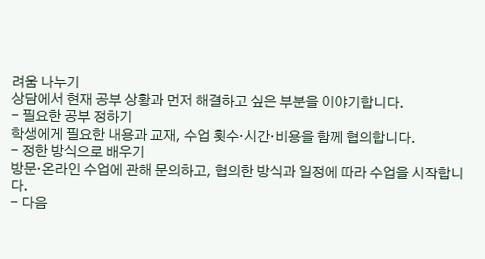려움 나누기
상담에서 현재 공부 상황과 먼저 해결하고 싶은 부분을 이야기합니다.
- 필요한 공부 정하기
학생에게 필요한 내용과 교재, 수업 횟수·시간·비용을 함께 협의합니다.
- 정한 방식으로 배우기
방문·온라인 수업에 관해 문의하고, 협의한 방식과 일정에 따라 수업을 시작합니다.
- 다음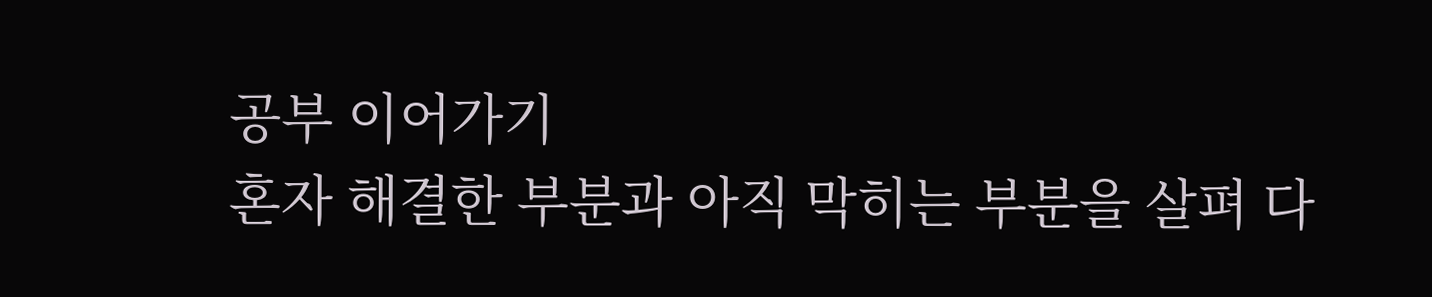공부 이어가기
혼자 해결한 부분과 아직 막히는 부분을 살펴 다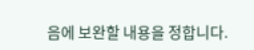음에 보완할 내용을 정합니다.